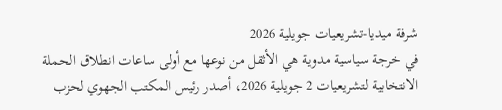شرفة ميديا-تشريعيات جويلية 2026
في خرجة سياسية مدوية هي الأثقل من نوعها مع أولى ساعات انطلاق الحملة الانتخابية لتشريعيات 2 جويلية 2026، أصدر رئيس المكتب الجهوي لحزب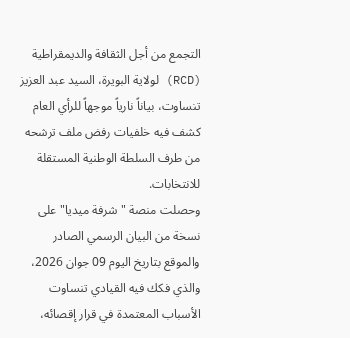التجمع من أجل الثقافة والديمقراطية (RCD) لولاية البويرة، السيد عبد العزيز تنساوت، بياناً نارياً موجهاً للرأي العام كشف فيه خلفيات رفض ملف ترشحه من طرف السلطة الوطنية المستقلة للانتخابات.
وحصلت منصة "شرفة ميديا" على نسخة من البيان الرسمي الصادر والموقع بتاريخ اليوم 09 جوان 2026، والذي فكك فيه القيادي تنساوت الأسباب المعتمدة في قرار إقصائه،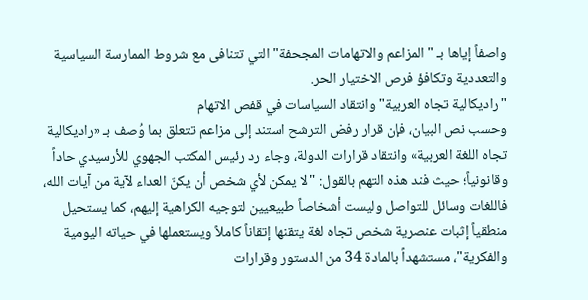واصفاً إياها بـ "المزاعم والاتهامات المجحفة" التي تتنافى مع شروط الممارسة السياسية والتعددية وتكافؤ فرص الاختيار الحر.
"راديكالية تجاه العربية" وانتقاد السياسات في قفص الاتهام
وحسب نص البيان، فإن قرار رفض الترشح استند إلى مزاعم تتعلق بما وُصف بـ «راديكالية تجاه اللغة العربية» وانتقاد قرارات الدولة، وجاء رد رئيس المكتب الجهوي للأرسيدي حاداً وقانونياً؛ حيث فند هذه التهم بالقول: "لا يمكن لأي شخص أن يكنّ العداء لآية من آيات الله، فاللغات وسائل للتواصل وليست أشخاصاً طبيعيين لتوجيه الكراهية إليهم، كما يستحيل منطقياً إثبات عنصرية شخص تجاه لغة يتقنها إتقاناً كاملاً ويستعملها في حياته اليومية والفكرية"، مستشهداً بالمادة 34 من الدستور وقرارات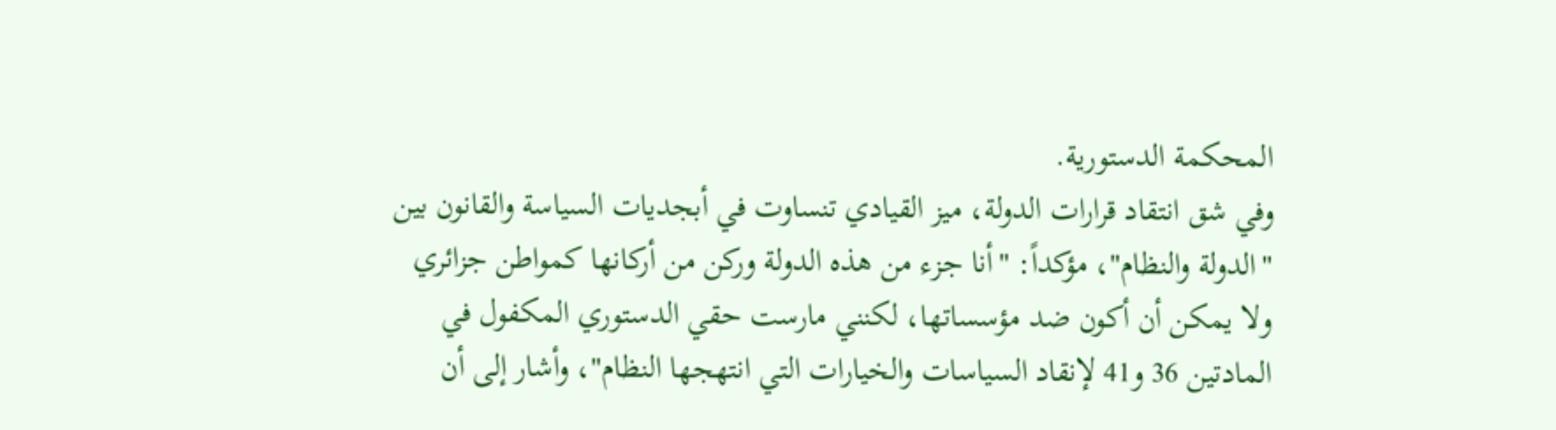المحكمة الدستورية.
وفي شق انتقاد قرارات الدولة، ميز القيادي تنساوت في أبجديات السياسة والقانون بين "الدولة والنظام"، مؤكداً: "أنا جزء من هذه الدولة وركن من أركانها كمواطن جزائري ولا يمكن أن أكون ضد مؤسساتها، لكنني مارست حقي الدستوري المكفول في المادتين 36 و41 لإنقاد السياسات والخيارات التي انتهجها النظام"، وأشار إلى أن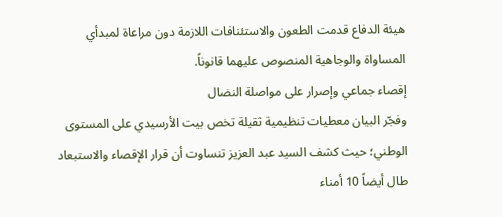هيئة الدفاع قدمت الطعون والاستئنافات اللازمة دون مراعاة لمبدأي المساواة والوجاهية المنصوص عليهما قانوناً.
إقصاء جماعي وإصرار على مواصلة النضال
وفجّر البيان معطيات تنظيمية ثقيلة تخص بيت الأرسيدي على المستوى الوطني؛ حيث كشف السيد عبد العزيز تنساوت أن قرار الإقصاء والاستبعاد طال أيضاً 10 أمناء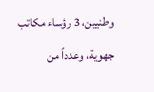وطنيين، 3 رؤساء مكاتب جهوية، وعدداً من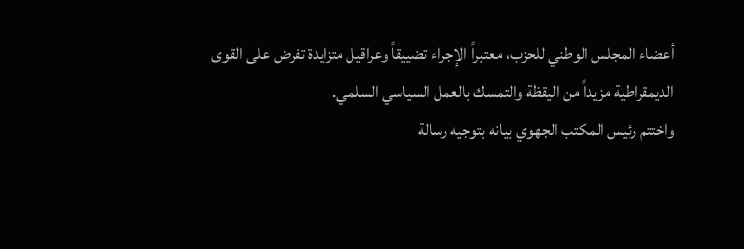أعضاء المجلس الوطني للحزب، معتبراً الإجراء تضييقاً وعراقيل متزايدة تفرض على القوى الديمقراطية مزيداً من اليقظة والتمسك بالعمل السياسي السلمي.
واختتم رئيس المكتب الجهوي بيانه بتوجيه رسالة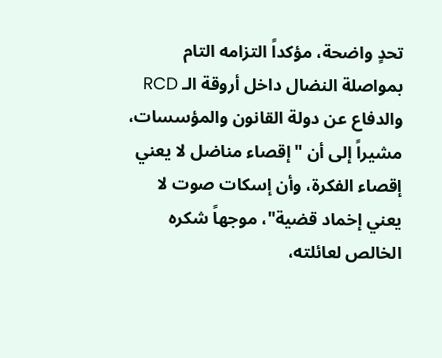تحدٍ واضحة، مؤكداً التزامه التام بمواصلة النضال داخل أروقة الـ RCD والدفاع عن دولة القانون والمؤسسات، مشيراً إلى أن "إقصاء مناضل لا يعني إقصاء الفكرة، وأن إسكات صوت لا يعني إخماد قضية"، موجهاً شكره الخالص لعائلته،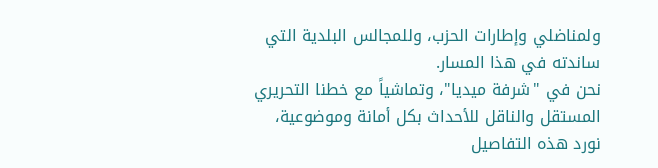ولمناضلي وإطارات الحزب، وللمجالس البلدية التي ساندته في هذا المسار.
نحن في "شرفة ميديا"، وتماشياً مع خطنا التحريري المستقل والناقل للأحداث بكل أمانة وموضوعية، نورد هذه التفاصيل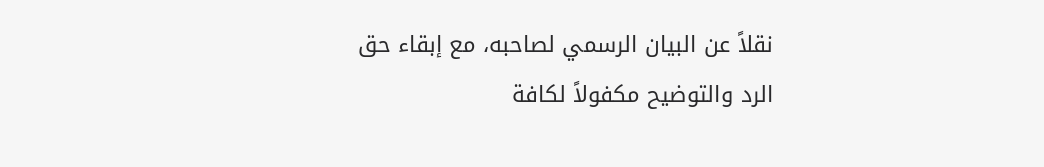نقلاً عن البيان الرسمي لصاحبه، مع إبقاء حق الرد والتوضيح مكفولاً لكافة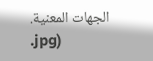الجهات المعنية.
.jpg)